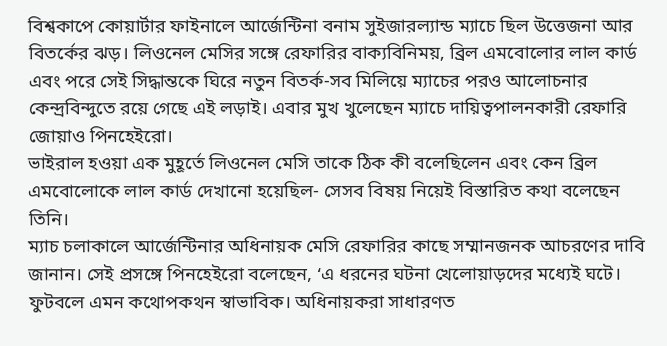বিশ্বকাপে কোয়ার্টার ফাইনালে আর্জেন্টিনা বনাম সুইজারল্যান্ড ম্যাচে ছিল উত্তেজনা আর বিতর্কের ঝড়। লিওনেল মেসির সঙ্গে রেফারির বাক্যবিনিময়, ব্রিল এমবোলোর লাল কার্ড এবং পরে সেই সিদ্ধান্তকে ঘিরে নতুন বিতর্ক-সব মিলিয়ে ম্যাচের পরও আলোচনার কেন্দ্রবিন্দুতে রয়ে গেছে এই লড়াই। এবার মুখ খুলেছেন ম্যাচে দায়িত্বপালনকারী রেফারি জোয়াও পিনহেইরো।
ভাইরাল হওয়া এক মুহূর্তে লিওনেল মেসি তাকে ঠিক কী বলেছিলেন এবং কেন ব্রিল এমবোলোকে লাল কার্ড দেখানো হয়েছিল- সেসব বিষয় নিয়েই বিস্তারিত কথা বলেছেন তিনি।
ম্যাচ চলাকালে আর্জেন্টিনার অধিনায়ক মেসি রেফারির কাছে সম্মানজনক আচরণের দাবি জানান। সেই প্রসঙ্গে পিনহেইরো বলেছেন, ‘এ ধরনের ঘটনা খেলোয়াড়দের মধ্যেই ঘটে। ফুটবলে এমন কথোপকথন স্বাভাবিক। অধিনায়করা সাধারণত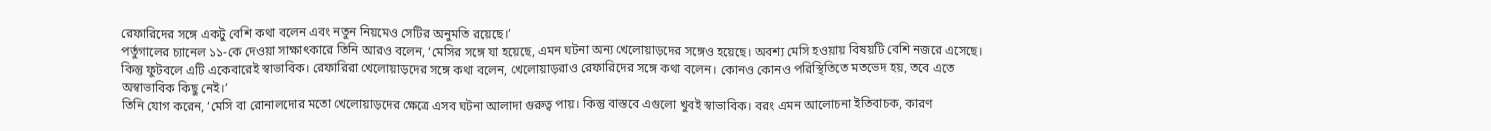রেফারিদের সঙ্গে একটু বেশি কথা বলেন এবং নতুন নিয়মেও সেটির অনুমতি রয়েছে।’
পর্তুগালের চ্যানেল ১১-কে দেওয়া সাক্ষাৎকারে তিনি আরও বলেন, ‘মেসির সঙ্গে যা হয়েছে, এমন ঘটনা অন্য খেলোয়াড়দের সঙ্গেও হয়েছে। অবশ্য মেসি হওয়ায় বিষয়টি বেশি নজরে এসেছে। কিন্তু ফুটবলে এটি একেবারেই স্বাভাবিক। রেফারিরা খেলোয়াড়দের সঙ্গে কথা বলেন, খেলোয়াড়রাও রেফারিদের সঙ্গে কথা বলেন। কোনও কোনও পরিস্থিতিতে মতভেদ হয়, তবে এতে অস্বাভাবিক কিছু নেই।’
তিনি যোগ করেন, ‘মেসি বা রোনালদোর মতো খেলোয়াড়দের ক্ষেত্রে এসব ঘটনা আলাদা গুরুত্ব পায়। কিন্তু বাস্তবে এগুলো খুবই স্বাভাবিক। বরং এমন আলোচনা ইতিবাচক, কারণ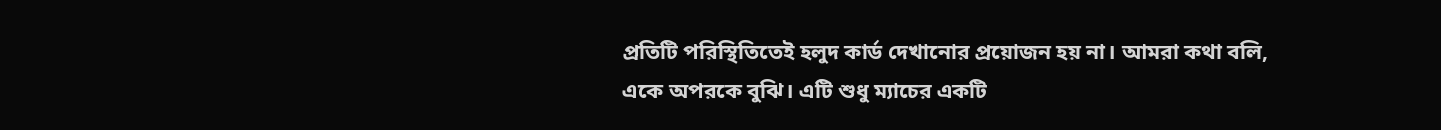প্রতিটি পরিস্থিতিতেই হলুদ কার্ড দেখানোর প্রয়োজন হয় না। আমরা কথা বলি, একে অপরকে বুঝি। এটি শুধু ম্যাচের একটি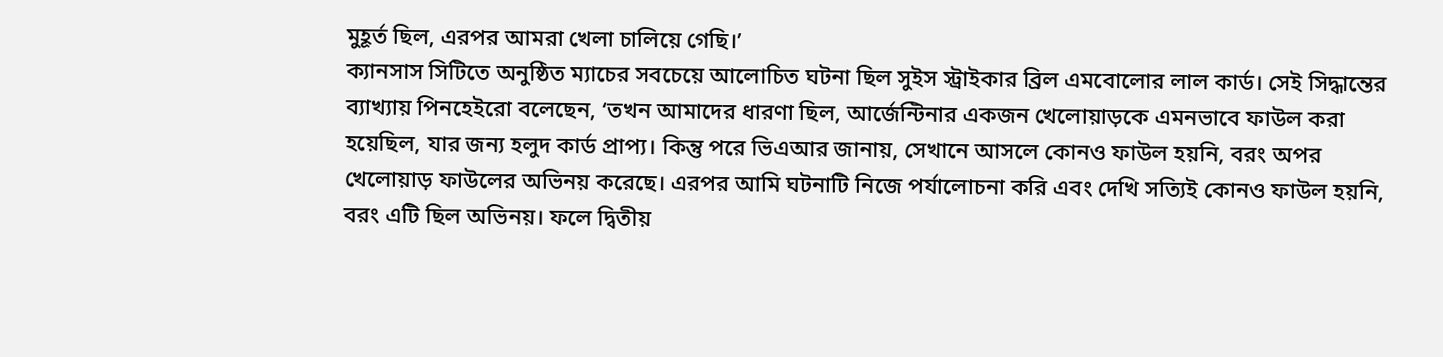মুহূর্ত ছিল, এরপর আমরা খেলা চালিয়ে গেছি।’
ক্যানসাস সিটিতে অনুষ্ঠিত ম্যাচের সবচেয়ে আলোচিত ঘটনা ছিল সুইস স্ট্রাইকার ব্রিল এমবোলোর লাল কার্ড। সেই সিদ্ধান্তের ব্যাখ্যায় পিনহেইরো বলেছেন, ‘তখন আমাদের ধারণা ছিল, আর্জেন্টিনার একজন খেলোয়াড়কে এমনভাবে ফাউল করা হয়েছিল, যার জন্য হলুদ কার্ড প্রাপ্য। কিন্তু পরে ভিএআর জানায়, সেখানে আসলে কোনও ফাউল হয়নি, বরং অপর খেলোয়াড় ফাউলের অভিনয় করেছে। এরপর আমি ঘটনাটি নিজে পর্যালোচনা করি এবং দেখি সত্যিই কোনও ফাউল হয়নি, বরং এটি ছিল অভিনয়। ফলে দ্বিতীয়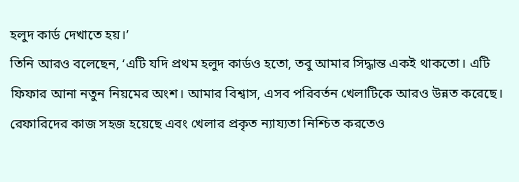হলুদ কার্ড দেখাতে হয়।’
তিনি আরও বলেছেন, ‘এটি যদি প্রথম হলুদ কার্ডও হতো, তবু আমার সিদ্ধান্ত একই থাকতো। এটি ফিফার আনা নতুন নিয়মের অংশ। আমার বিশ্বাস, এসব পরিবর্তন খেলাটিকে আরও উন্নত করেছে। রেফারিদের কাজ সহজ হয়েছে এবং খেলার প্রকৃত ন্যায্যতা নিশ্চিত করতেও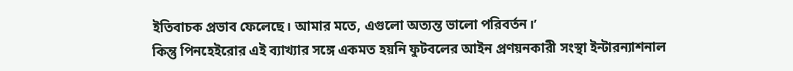ইতিবাচক প্রভাব ফেলেছে। আমার মতে, এগুলো অত্যন্ত ভালো পরিবর্তন।’
কিন্তু পিনহেইরোর এই ব্যাখ্যার সঙ্গে একমত হয়নি ফুটবলের আইন প্রণয়নকারী সংস্থা ইন্টারন্যাশনাল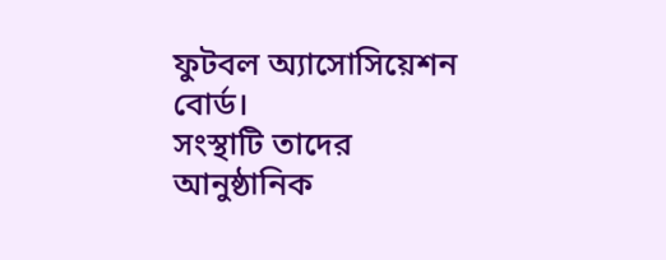ফুটবল অ্যাসোসিয়েশন বোর্ড।
সংস্থাটি তাদের আনুষ্ঠানিক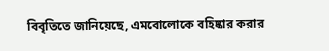বিবৃতিতে জানিয়েছে, এমবোলোকে বহিষ্কার করার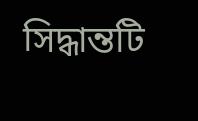সিদ্ধান্তটি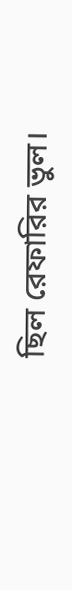ছিল রেফারির ভুল।